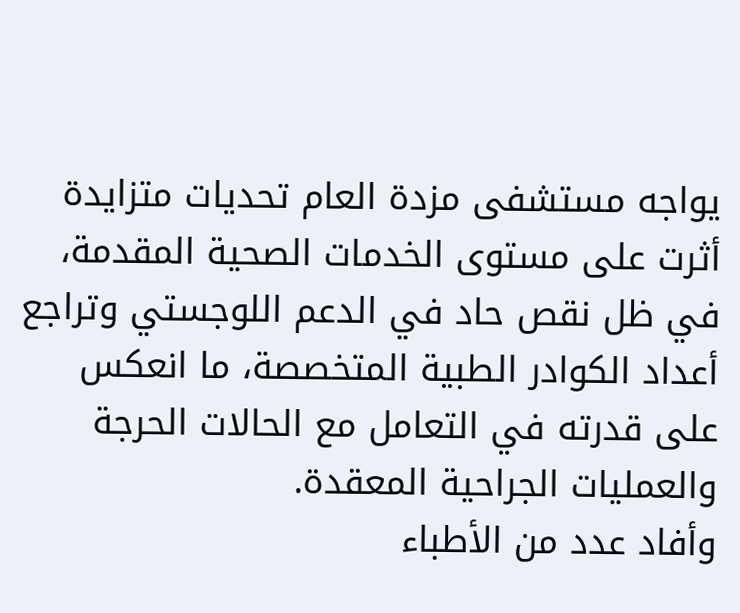يواجه مستشفى مزدة العام تحديات متزايدة أثرت على مستوى الخدمات الصحية المقدمة، في ظل نقص حاد في الدعم اللوجستي وتراجع أعداد الكوادر الطبية المتخصصة، ما انعكس على قدرته في التعامل مع الحالات الحرجة والعمليات الجراحية المعقدة.
وأفاد عدد من الأطباء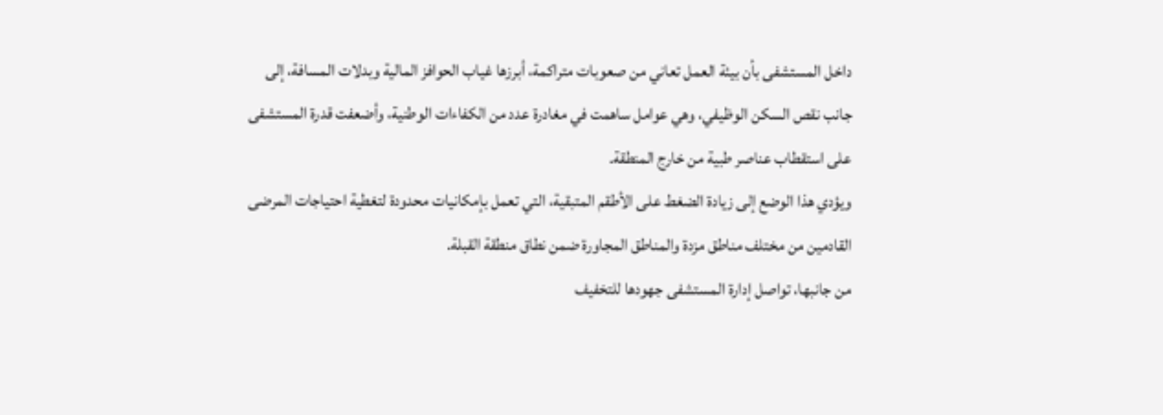داخل المستشفى بأن بيئة العمل تعاني من صعوبات متراكمة، أبرزها غياب الحوافز المالية وبدلات المسافة، إلى جانب نقص السكن الوظيفي، وهي عوامل ساهمت في مغادرة عدد من الكفاءات الوطنية، وأضعفت قدرة المستشفى على استقطاب عناصر طبية من خارج المنطقة.
ويؤدي هذا الوضع إلى زيادة الضغط على الأطقم المتبقية، التي تعمل بإمكانيات محدودة لتغطية احتياجات المرضى القادمين من مختلف مناطق مزدة والمناطق المجاورة ضمن نطاق منطقة القبلة.
من جانبها، تواصل إدارة المستشفى جهودها للتخفيف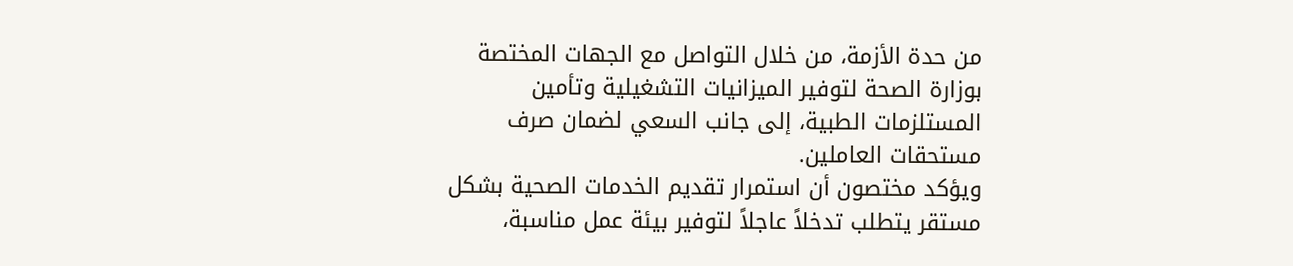من حدة الأزمة، من خلال التواصل مع الجهات المختصة بوزارة الصحة لتوفير الميزانيات التشغيلية وتأمين المستلزمات الطبية، إلى جانب السعي لضمان صرف مستحقات العاملين.
ويؤكد مختصون أن استمرار تقديم الخدمات الصحية بشكل مستقر يتطلب تدخلاً عاجلاً لتوفير بيئة عمل مناسبة،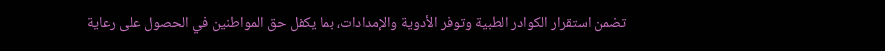تضمن استقرار الكوادر الطبية وتوفر الأدوية والإمدادات، بما يكفل حق المواطنين في الحصول على رعاية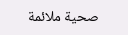صحية ملائمة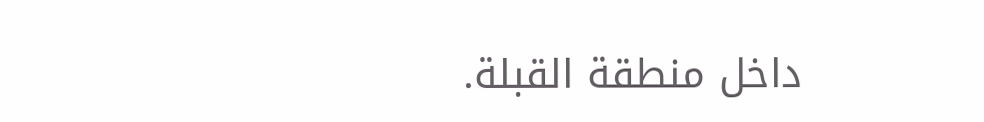داخل منطقة القبلة.